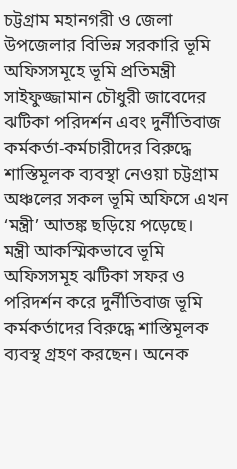চট্টগ্রাম মহানগরী ও জেলা উপজেলার বিভিন্ন সরকারি ভূমি অফিসসমূহে ভূমি প্রতিমন্ত্রী সাইফুজ্জামান চৌধুরী জাবেদের ঝটিকা পরিদর্শন এবং দুর্নীতিবাজ কর্মকর্তা-কর্মচারীদের বিরুদ্ধে শাস্তিমূলক ব্যবস্থা নেওয়া চট্টগ্রাম অঞ্চলের সকল ভূমি অফিসে এখন ‘মন্ত্রী’ আতঙ্ক ছড়িয়ে পড়েছে।
মন্ত্রী আকস্মিকভাবে ভূমি অফিসসমূহ ঝটিকা সফর ও পরিদর্শন করে দুর্নীতিবাজ ভূমি কর্মকর্তাদের বিরুদ্ধে শাস্তিমূলক ব্যবস্থ গ্রহণ করছেন। অনেক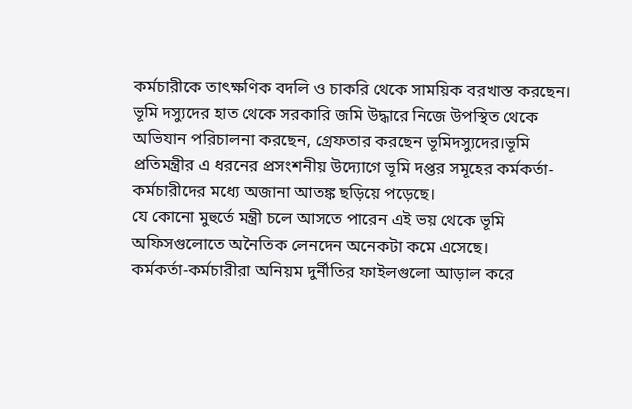কর্মচারীকে তাৎক্ষণিক বদলি ও চাকরি থেকে সাময়িক বরখাস্ত করছেন।
ভূমি দস্যুদের হাত থেকে সরকারি জমি উদ্ধারে নিজে উপস্থিত থেকে অভিযান পরিচালনা করছেন, গ্রেফতার করছেন ভূমিদস্যুদের।ভূমি প্রতিমন্ত্রীর এ ধরনের প্রসংশনীয় উদ্যোগে ভূমি দপ্তর সমূহের কর্মকর্তা-কর্মচারীদের মধ্যে অজানা আতঙ্ক ছড়িয়ে পড়েছে।
যে কোনো মুহুর্তে মন্ত্রী চলে আসতে পারেন এই ভয় থেকে ভূমি অফিসগুলোতে অনৈতিক লেনদেন অনেকটা কমে এসেছে।
কর্মকর্তা-কর্মচারীরা অনিয়ম দুর্নীতির ফাইলগুলো আড়াল করে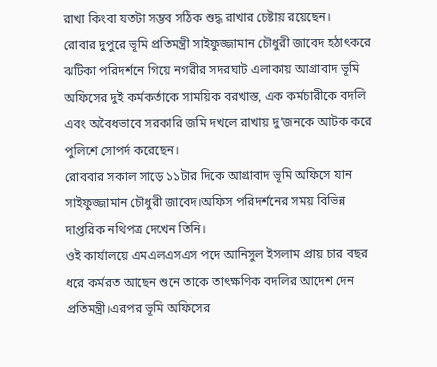রাখা কিংবা যতটা সম্ভব সঠিক শুদ্ধ রাখার চেষ্টায় রয়েছেন।
রোবার দুপুরে ভূমি প্রতিমন্ত্রী সাইফুজ্জামান চৌধুরী জাবেদ হঠাৎকরে ঝটিকা পরিদর্শনে গিয়ে নগরীর সদরঘাট এলাকায় আগ্রাবাদ ভূমি অফিসের দুই কর্মকর্তাকে সাময়িক বরখাস্ত, এক কর্মচারীকে বদলি এবং অবৈধভাবে সরকারি জমি দখলে রাখায় দু’জনকে আটক করে পুলিশে সোপর্দ করেছেন।
রোববার সকাল সাড়ে ১১টার দিকে আগ্রাবাদ ভূমি অফিসে যান সাইফুজ্জামান চৌধুরী জাবেদ।অফিস পরিদর্শনের সময় বিভিন্ন দাপ্তরিক নথিপত্র দেখেন তিনি।
ওই কার্যালয়ে এমএলএসএস পদে আনিসুল ইসলাম প্রায় চার বছর ধরে কর্মরত আছেন শুনে তাকে তাৎক্ষণিক বদলির আদেশ দেন প্রতিমন্ত্রী।এরপর ভূমি অফিসের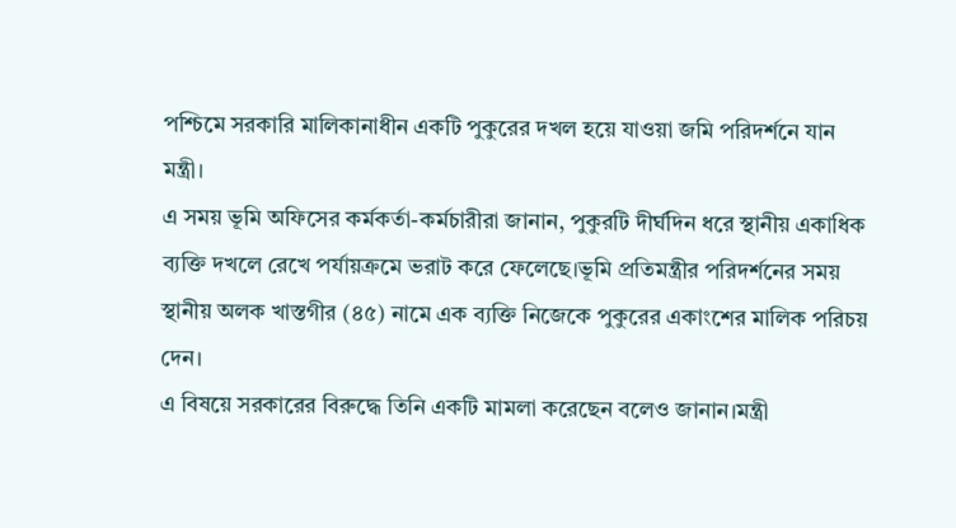পশ্চিমে সরকারি মালিকানাধীন একটি পুকুরের দখল হয়ে যাওয়া জমি পরিদর্শনে যান মন্ত্রী।
এ সময় ভূমি অফিসের কর্মকর্তা-কর্মচারীরা জানান, পুকুরটি দীর্ঘদিন ধরে স্থানীয় একাধিক ব্যক্তি দখলে রেখে পর্যায়ক্রমে ভরাট করে ফেলেছে।ভূমি প্রতিমন্ত্রীর পরিদর্শনের সময় স্থানীয় অলক খাস্তগীর (৪৫) নামে এক ব্যক্তি নিজেকে পুকুরের একাংশের মালিক পরিচয় দেন।
এ বিষয়ে সরকারের বিরুদ্ধে তিনি একটি মামলা করেছেন বলেও জানান।মন্ত্রী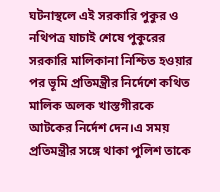ঘটনাস্থলে এই সরকারি পুকুর ও নথিপত্র যাচাই শেষে পুকুরের সরকারি মালিকানা নিশ্চিত হওয়ার পর ভূমি প্রতিমন্ত্রীর নির্দেশে কথিত মালিক অলক খাস্তগীরকে আটকের নির্দেশ দেন।এ সময় প্রতিমন্ত্রীর সঙ্গে থাকা পুলিশ তাকে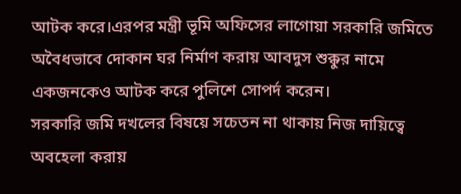আটক করে।এরপর মন্ত্রী ভূমি অফিসের লাগোয়া সরকারি জমিতে অবৈধভাবে দোকান ঘর নির্মাণ করায় আবদুস শুক্কুর নামে একজনকেও আটক করে পুলিশে সোপর্দ করেন।
সরকারি জমি দখলের বিষয়ে সচেতন না থাকায় নিজ দায়িত্বে অবহেলা করায়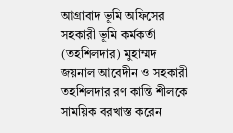আগ্রাবাদ ভূমি অফিসের সহকারী ভূমি কর্মকর্তা (তহশিলদার) মুহাম্মদ জয়নাল আবেদীন ও সহকারী তহশিলদার রণ কান্তি শীলকে সাময়িক বরখাস্ত করেন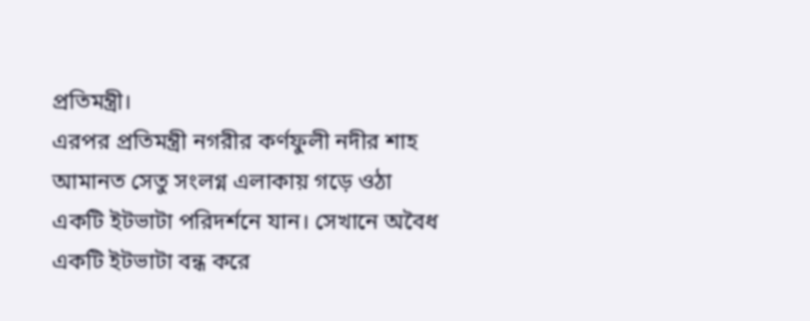প্রতিমন্ত্রী।
এরপর প্রতিমন্ত্রী নগরীর কর্ণফুলী নদীর শাহ আমানত সেতু সংলগ্ন এলাকায় গড়ে ওঠা একটি ইটভাটা পরিদর্শনে যান। সেখানে অবৈধ একটি ইটভাটা বন্ধ করে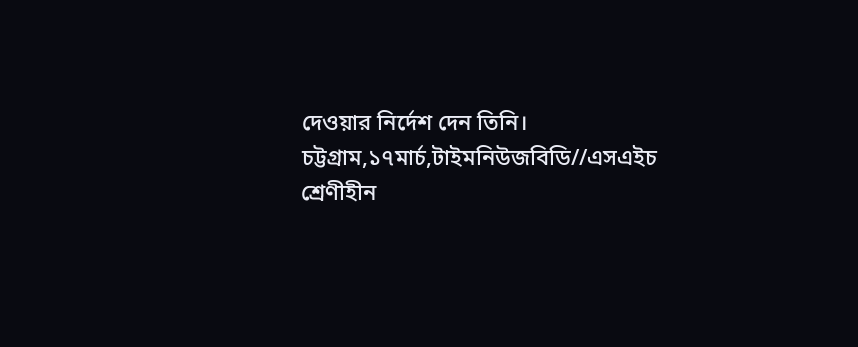দেওয়ার নির্দেশ দেন তিনি।
চট্টগ্রাম,১৭মার্চ,টাইমনিউজবিডি//এসএইচ
শ্রেণীহীন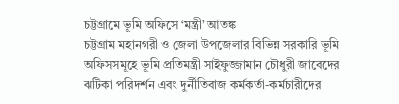চট্টগ্রামে ভূমি অফিসে ‘মন্ত্রী’ আতঙ্ক
চট্টগ্রাম মহানগরী ও জেলা উপজেলার বিভিন্ন সরকারি ভূমি অফিসসমূহে ভূমি প্রতিমন্ত্রী সাইফুজ্জামান চৌধুরী জাবেদের ঝটিকা পরিদর্শন এবং দুর্নীতিবাজ কর্মকর্তা-কর্মচারীদের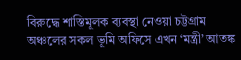বিরুদ্ধে শাস্তিমূলক ব্যবস্থা নেওয়া চট্টগ্রাম অঞ্চলের সকল ভূমি অফিসে এখন ‘মন্ত্রী’ আতঙ্ক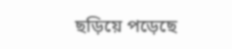ছড়িয়ে পড়েছে